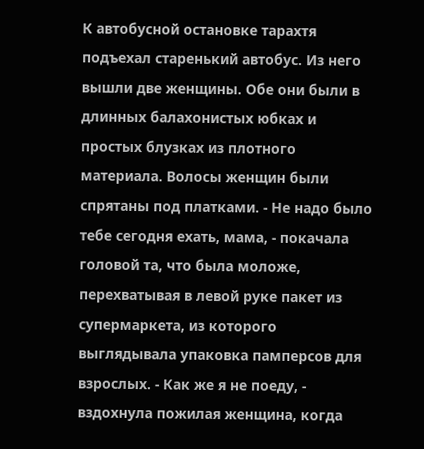К автобусной остановке тарахтя подъехал старенький автобус. Из него вышли две женщины. Обе они были в длинных балахонистых юбках и простых блузках из плотного материала. Волосы женщин были спрятаны под платками. - Не надо было тебе сегодня ехать, мама, - покачала головой та, что была моложе, перехватывая в левой руке пакет из супермаркета, из которого выглядывала упаковка памперсов для взрослых. - Как же я не поеду, - вздохнула пожилая женщина, когда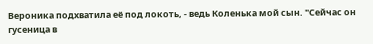Вероника подхватила её под локоть, - ведь Коленька мой сын. "Сейчас он гусеница в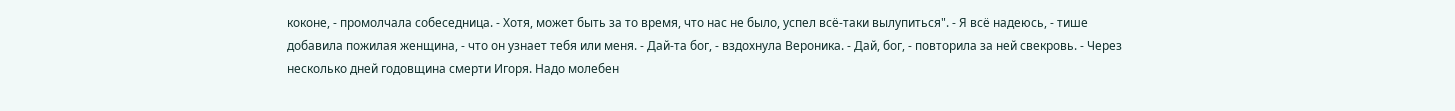коконе, - промолчала собеседница. - Хотя, может быть за то время, что нас не было, успел всё-таки вылупиться". - Я всё надеюсь, - тише добавила пожилая женщина, - что он узнает тебя или меня. - Дай-та бог, - вздохнула Вероника. - Дай, бог, - повторила за ней свекровь. - Через несколько дней годовщина смерти Игоря. Надо молебен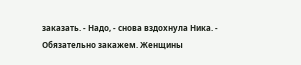заказать. - Надо, - снова вздохнула Ника. - Обязательно закажем. Женщины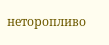неторопливо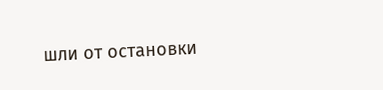шли от остановки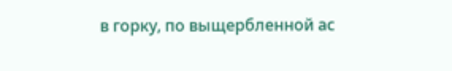в горку, по выщербленной ас